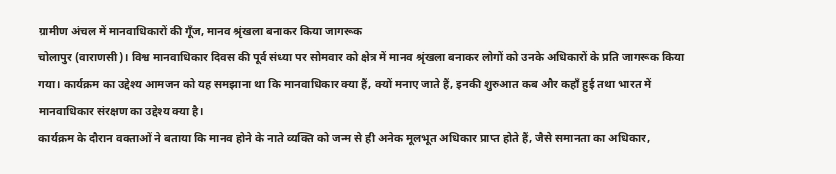ग्रामीण अंचल में मानवाधिकारों की गूँज, मानव श्रृंखला बनाकर किया जागरूक
चोलापुर (वाराणसी)। विश्व मानवाधिकार दिवस की पूर्व संध्या पर सोमवार को क्षेत्र में मानव श्रृंखला बनाकर लोगों को उनके अधिकारों के प्रति जागरूक किया गया। कार्यक्रम का उद्देश्य आमजन को यह समझाना था कि मानवाधिकार क्या हैं, क्यों मनाए जाते हैं, इनकी शुरुआत कब और कहाँ हुई तथा भारत में मानवाधिकार संरक्षण का उद्देश्य क्या है।
कार्यक्रम के दौरान वक्ताओं ने बताया कि मानव होने के नाते व्यक्ति को जन्म से ही अनेक मूलभूत अधिकार प्राप्त होते हैं, जैसे समानता का अधिकार,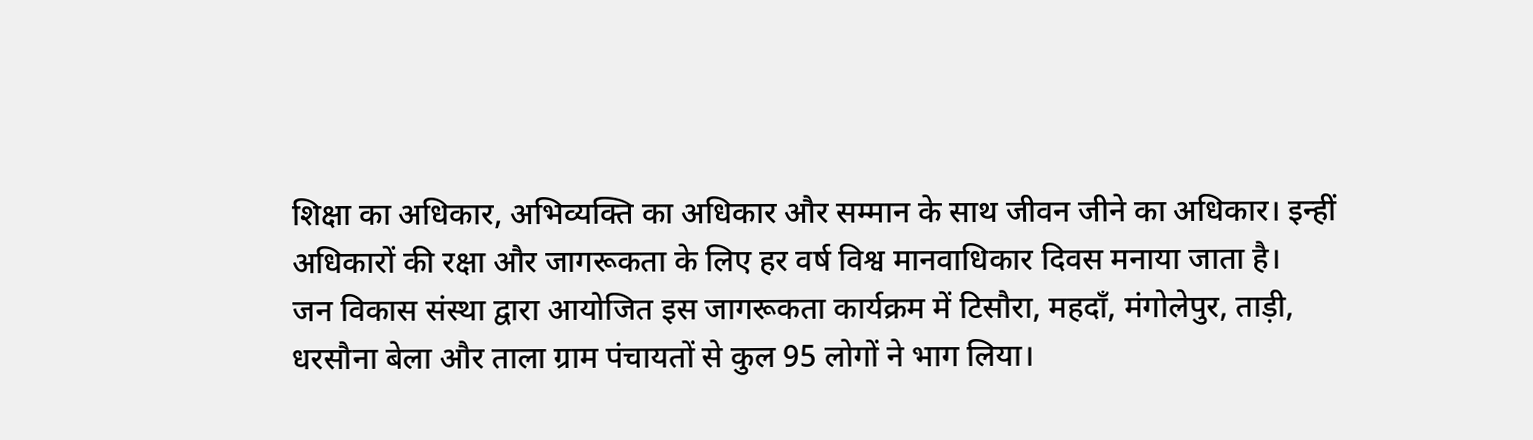शिक्षा का अधिकार, अभिव्यक्ति का अधिकार और सम्मान के साथ जीवन जीने का अधिकार। इन्हीं अधिकारों की रक्षा और जागरूकता के लिए हर वर्ष विश्व मानवाधिकार दिवस मनाया जाता है।
जन विकास संस्था द्वारा आयोजित इस जागरूकता कार्यक्रम में टिसौरा, महदाँ, मंगोलेपुर, ताड़ी, धरसौना बेला और ताला ग्राम पंचायतों से कुल 95 लोगों ने भाग लिया।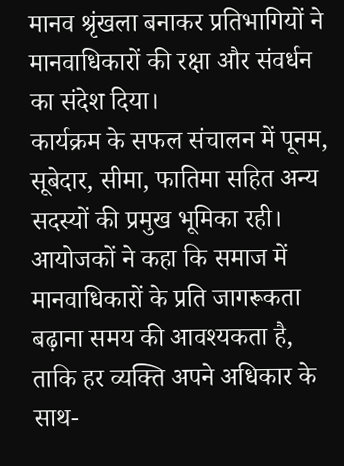मानव श्रृंखला बनाकर प्रतिभागियों ने मानवाधिकारों की रक्षा और संवर्धन का संदेश दिया।
कार्यक्रम के सफल संचालन में पूनम, सूबेदार, सीमा, फातिमा सहित अन्य सदस्यों की प्रमुख भूमिका रही। आयोजकों ने कहा कि समाज में मानवाधिकारों के प्रति जागरूकता बढ़ाना समय की आवश्यकता है, ताकि हर व्यक्ति अपने अधिकार के साथ-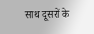साथ दूसरों के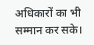अधिकारों का भी सम्मान कर सके।